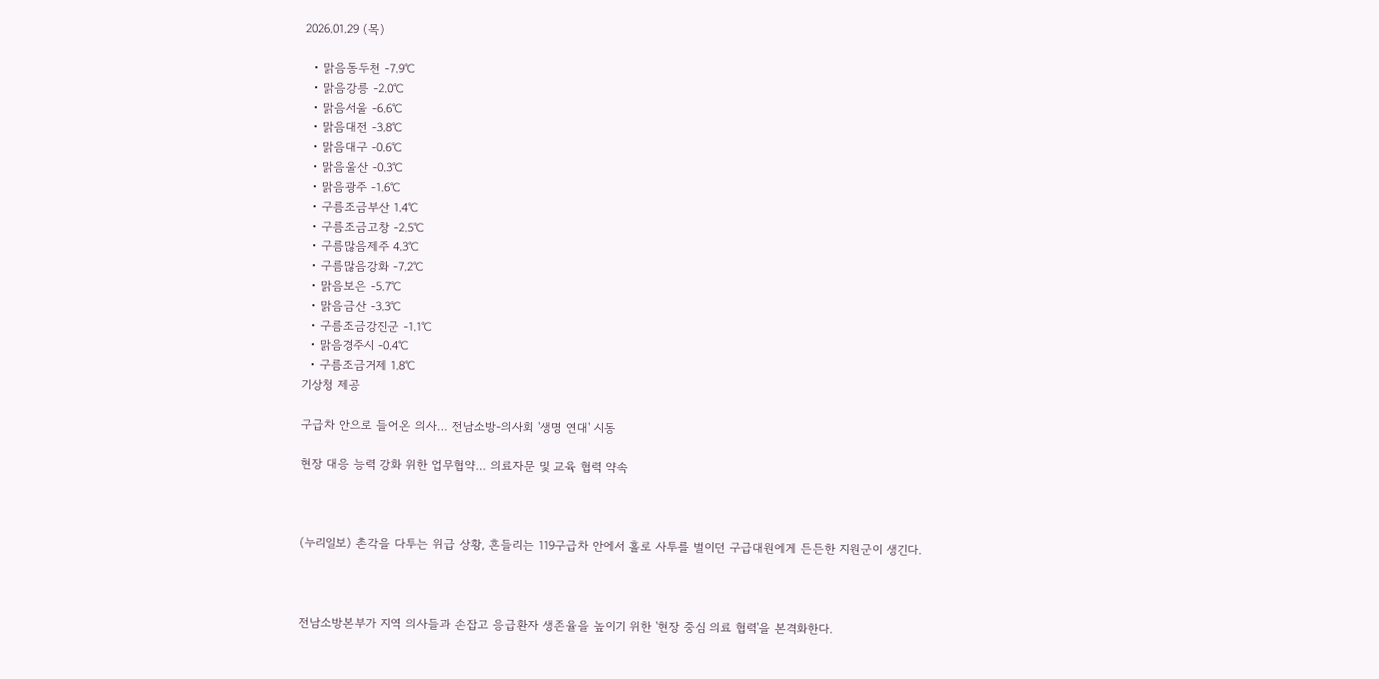2026.01.29 (목)

  • 맑음동두천 -7.9℃
  • 맑음강릉 -2.0℃
  • 맑음서울 -6.6℃
  • 맑음대전 -3.8℃
  • 맑음대구 -0.6℃
  • 맑음울산 -0.3℃
  • 맑음광주 -1.6℃
  • 구름조금부산 1.4℃
  • 구름조금고창 -2.5℃
  • 구름많음제주 4.3℃
  • 구름많음강화 -7.2℃
  • 맑음보은 -5.7℃
  • 맑음금산 -3.3℃
  • 구름조금강진군 -1.1℃
  • 맑음경주시 -0.4℃
  • 구름조금거제 1.8℃
기상청 제공

구급차 안으로 들어온 의사… 전남소방-의사회 '생명 연대' 시동

현장 대응 능력 강화 위한 업무협약… 의료자문 및 교육 협력 약속



(누리일보) 촌각을 다투는 위급 상황, 흔들리는 119구급차 안에서 홀로 사투를 벌이던 구급대원에게 든든한 지원군이 생긴다.



전남소방본부가 지역 의사들과 손잡고 응급환자 생존율을 높이기 위한 '현장 중심 의료 협력'을 본격화한다.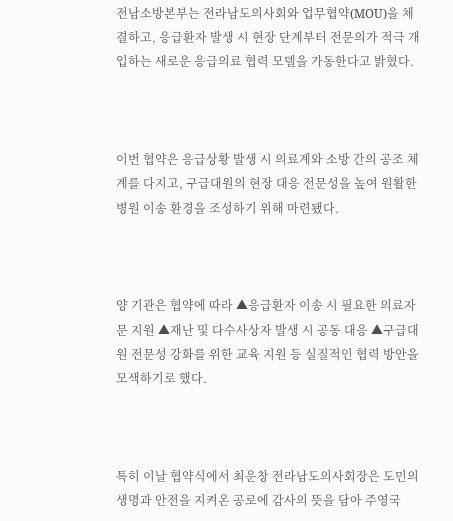전남소방본부는 전라남도의사회와 업무협약(MOU)을 체결하고, 응급환자 발생 시 현장 단계부터 전문의가 적극 개입하는 새로운 응급의료 협력 모델을 가동한다고 밝혔다.



이번 협약은 응급상황 발생 시 의료계와 소방 간의 공조 체계를 다지고, 구급대원의 현장 대응 전문성을 높여 원활한 병원 이송 환경을 조성하기 위해 마련됐다.



양 기관은 협약에 따라 ▲응급환자 이송 시 필요한 의료자문 지원 ▲재난 및 다수사상자 발생 시 공동 대응 ▲구급대원 전문성 강화를 위한 교육 지원 등 실질적인 협력 방안을 모색하기로 했다.



특히 이날 협약식에서 최운창 전라남도의사회장은 도민의 생명과 안전을 지켜온 공로에 감사의 뜻을 담아 주영국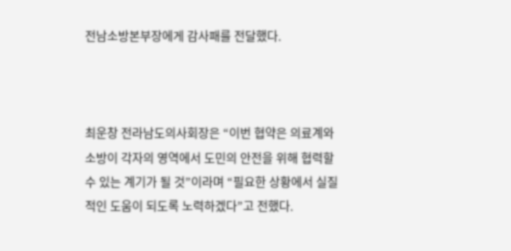전남소방본부장에게 감사패를 전달했다.



최운창 전라남도의사회장은 “이번 협약은 의료계와 소방이 각자의 영역에서 도민의 안전을 위해 협력할 수 있는 계기가 될 것”이라며 “필요한 상황에서 실질적인 도움이 되도록 노력하겠다”고 전했다.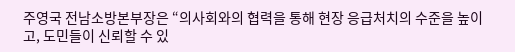주영국 전남소방본부장은 “의사회와의 협력을 통해 현장 응급처치의 수준을 높이고, 도민들이 신뢰할 수 있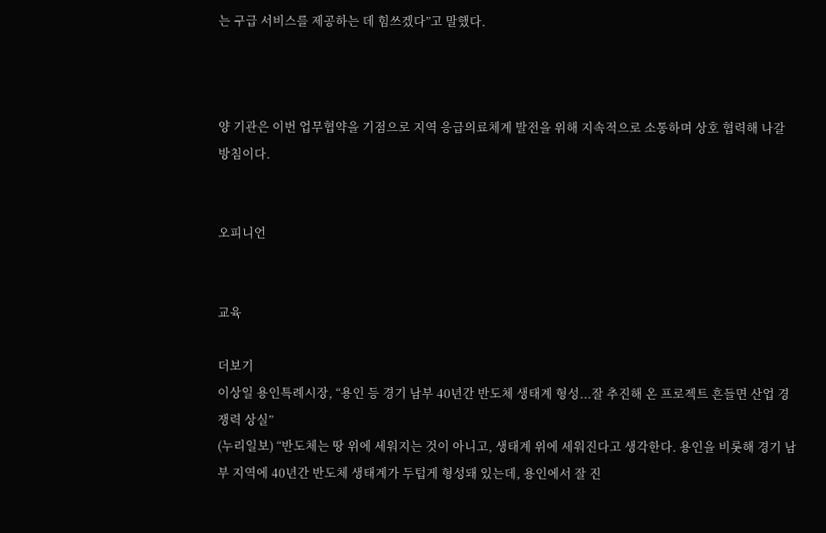는 구급 서비스를 제공하는 데 힘쓰겠다”고 말했다.



양 기관은 이번 업무협약을 기점으로 지역 응급의료체계 발전을 위해 지속적으로 소통하며 상호 협력해 나갈 방침이다.


오피니언


교육

더보기
이상일 용인특례시장, “용인 등 경기 남부 40년간 반도체 생태계 형성...잘 추진해 온 프로젝트 흔들면 산업 경쟁력 상실”
(누리일보) “반도체는 땅 위에 세워지는 것이 아니고, 생태계 위에 세워진다고 생각한다. 용인을 비롯해 경기 남부 지역에 40년간 반도체 생태계가 두텁게 형성돼 있는데, 용인에서 잘 진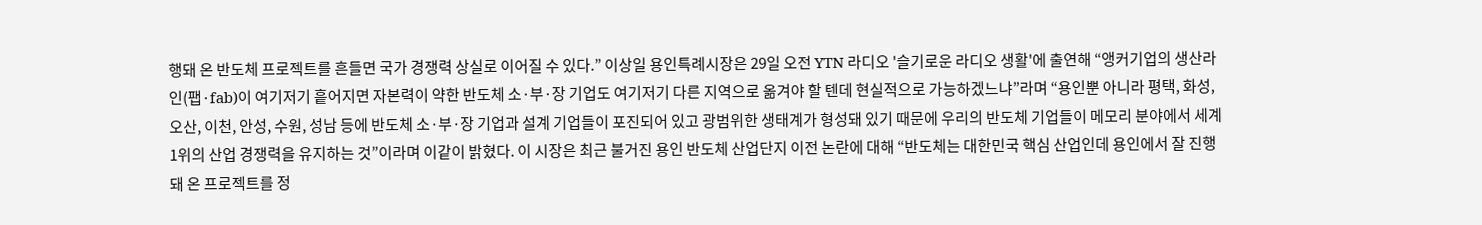행돼 온 반도체 프로젝트를 흔들면 국가 경쟁력 상실로 이어질 수 있다.” 이상일 용인특례시장은 29일 오전 YTN 라디오 '슬기로운 라디오 생활'에 출연해 “앵커기업의 생산라인(팹·fab)이 여기저기 흩어지면 자본력이 약한 반도체 소·부·장 기업도 여기저기 다른 지역으로 옮겨야 할 텐데 현실적으로 가능하겠느냐”라며 “용인뿐 아니라 평택, 화성, 오산, 이천, 안성, 수원, 성남 등에 반도체 소·부·장 기업과 설계 기업들이 포진되어 있고 광범위한 생태계가 형성돼 있기 때문에 우리의 반도체 기업들이 메모리 분야에서 세계 1위의 산업 경쟁력을 유지하는 것”이라며 이같이 밝혔다. 이 시장은 최근 불거진 용인 반도체 산업단지 이전 논란에 대해 “반도체는 대한민국 핵심 산업인데 용인에서 잘 진행돼 온 프로젝트를 정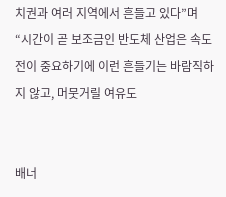치권과 여러 지역에서 흔들고 있다”며 “시간이 곧 보조금인 반도체 산업은 속도전이 중요하기에 이런 흔들기는 바람직하지 않고, 머뭇거릴 여유도


배너